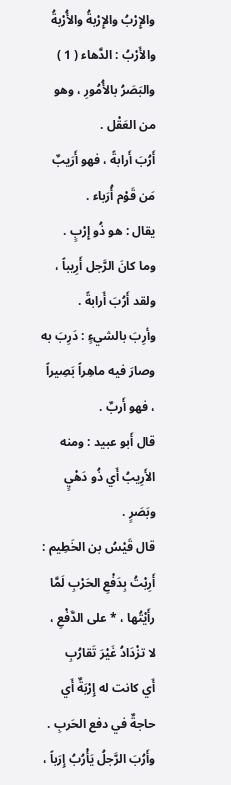والإِرْبُ والإِرْبةُ والأُرْبةُ والأَرْبُ : الدَّهاء ( 1 ) والبَصَرُ بالأُمُورِ ، وهو من العَقْل .
أَرُبَ أَرابةً ، فهو أَرَيبٌ مَن قَوْم أُرَباء .
يقال : هو ذُو إِرْبٍ .
وما كانَ الرَّجل أَرِيباً ، ولقد أَرُبَ أَرابةً .
وأرِبَ بالشيءٍ : دَرِبَ به وصارَ فيه ماهِراً بَصِيراً ، فهو أَربٌ .
قال أَبو عبيد : ومنه الأَرِيبُ أَي ذُو دَهْيٍ وبَصَرٍ .
قال قَيْسُ بن الخَطِيم :
أَرِبْتُ بِدَفْعِ الحَرْبِ لَمَّا رأَيْتُها ، * على الدَّفْعِ ، لا تزْدَادُ غَيْرَ تَقارُبِ
أَي كانت له إِرْبَةٌ أَي حاجةٌ في دفع الحَربِ .
وأَرُبَ الرَّجلُ يَأْرُبُ إِرَباً ،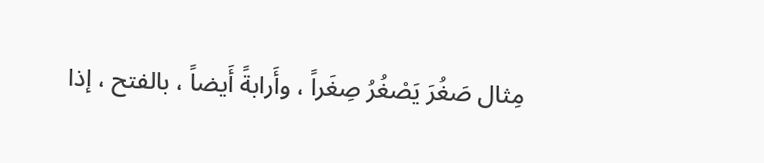مِثال صَغُرَ يَصْغُرُ صِغَراً ، وأَرابةً أَيضاً ، بالفتح ، إذا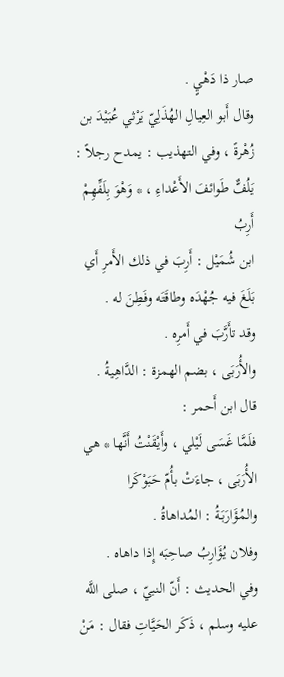صار ذا دَهْيٍ .
وقال أَبو العِيالِ الهُذَلِيّ يَرْثي عُبَيْدَ بن زُهْرةً ، وفي التهذيب : يمدح رجلاً :
يَلُفٌّ طَوائفَ الأَعْداءِ ، * وَهْوَ بِلَفِّهِمْ أَرِبُ
ابن شُمَيْل : أَرِبَ في ذلك الأَمرِ أَي بَلَغَ فيه جُهْدَه وطاقَتَه وفَطِنَ له .
وقد تأَرَّبَ في أَمرِه .
والأُرَبَى ، بضم الهمزة : الدَّاهِيةُ .
قال ابن أَحمر :
فلَمَّا غَسَى لَيْلي ، وأَيْقَنْتُ أَنَّها * هي الأُرَبَى ، جاءَتْ بأُمّ حَبَوْكَرا
والمُؤَارَبَةُ : المُداهاةُ .
وفلان يُؤَارِبُ صاحِبَه إِذا داهاه .
وفي الحديث : أَنّ النبيّ ، صلى اللَّه عليه وسلم ، ذَكَر الحَيَّاتِ فقال : مَنْ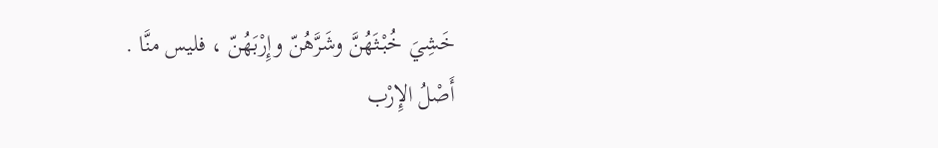خَشِيَ خُبْثَهُنَّ وشَرَّهُنّ وإِرْبَهُنّ ، فليس منَّا .
أَصْلُ الإِرْب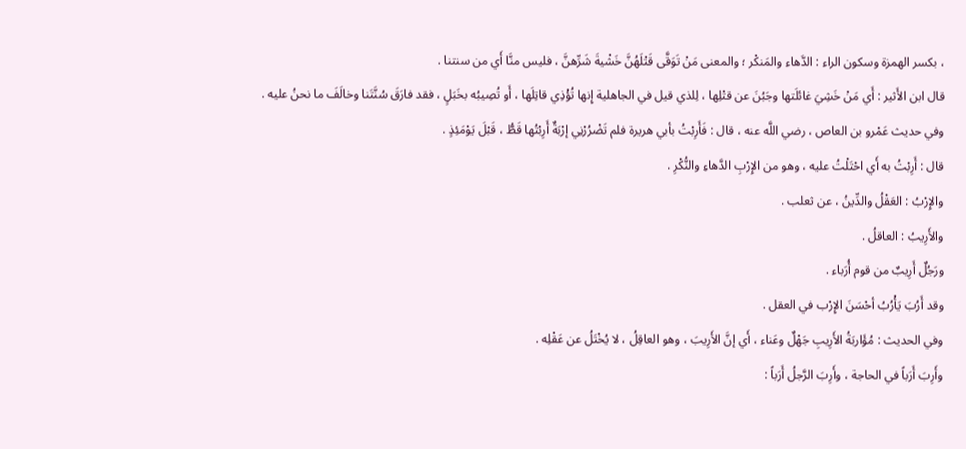، بكسر الهمزة وسكون الراء : الدَّهاء والمَنكْر ؛ والمعنى مَنْ تَوَقَّى قَتْلَهُنَّ خَشْيةَ شَرِّهنَّ ، فليس منَّا أَي من سنتنا .
قال ابن الأَثير : أَي مَنْ خَشِيَ غائلَتها وجَبُنَ عن قتْلِها ، لِلذي قيل في الجاهلية إِنها تُؤْذِي قاتِلَها ، أَو تُصِيبُه بخَبَلٍ ، فقد فارَقَ سُنَّتَنا وخالَفَ ما نحنُ عليه .
وفي حديث عَمْرو بن العاص ، رضي اللَّه عنه ، قال : فَأَرِبْتُ بأبي هريرة فلم تَضْرُرْنِي إرْبَةٌ أَرِبْتُها قَطُّ ، قَبْلَ يَوْمَئِذٍ .
قال : أَرِبْتُ به أَي احْتَلْتُ عليه ، وهو من الإِرْبِ الدَّهاءِ والنُّكْرِ .
والإِرْبُ : العَقْلُ والدِّينُ ، عن ثعلب .
والأَرِيبُ : العاقلُ .
ورَجُلٌ أَرِيبٌ من قوم أُرَباء .
وقد أَرُبَ يَأْرُبُ أحْسَنَ الإِرْب في العقل .
وفي الحديث : مُؤَاربَةُ الأَرِيبِ جَهْلٌ وعَناء ، أَي إنَّ الأَرِيبَ ، وهو العاقِلُ ، لا يُخْتَلُ عن عَقْلِه .
وأَرِبَ أَرَباً في الحاجة ، وأَرِبَ الرَّجلُ أَرَباً :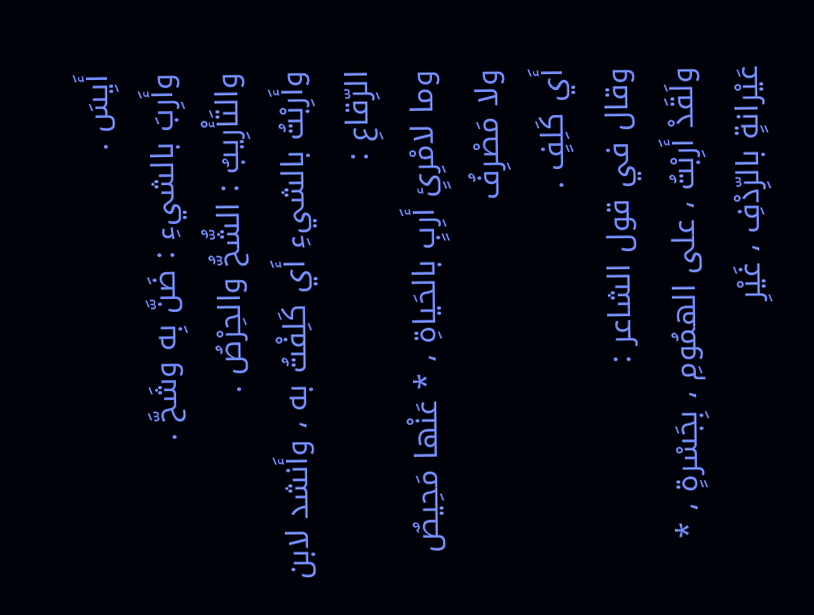أَيِسَ .
وأَرِبَ بالشيءِ : ضَنَّ بِه وشَحَّ .
والتَأْرِيبُ : الشُّحُّ والحِرْصُ .
وأَرِبْتُ بالشيءِ أَي كَلِفْتُ به ، وأَنشد لابن الرِّقاعِ :
وما لامْرِئٍ أَرِبٍ بالحَياةِ ، * عَنْها مَحِيصٌ ولا مَصْرِفُ
أَي كَلِفٍ .
وقال في قول الشاعر :
ولَقَدْ أَرِبْتُ ، على الهمُومِ ، بِجَسْرةٍ ، * عَيْرانةٍ بالرِّدْفِ ، غَيْرِ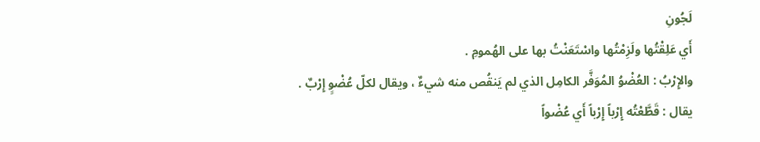لَجُونِ
أَي عَلِقْتُها ولَزِمْتُها واسْتَعَنْتُ بها على الهُمومِ .
والإِرْبُ : العُضْوُ المُوَفَّر الكامِل الذي لم يَنقُص منه شيءٌ ، ويقال لكلّ عُضْوٍ إِرْبٌ .
يقال : قَطَّعْتُه إِرْباً إِرْباً أَي عُضْواً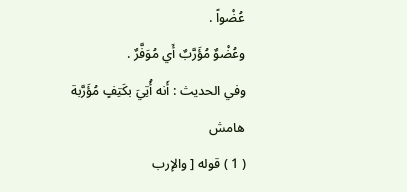عُضْواً .
وعُضْوٌ مُؤَرَّبٌ أَي مُوَفَّرٌ .
وفي الحديث : أَنه أُتِيَ بكَتِفٍ مُؤَرَّبة
هامش
( 1 ) قوله [ والإرب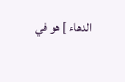الدهاء ] هو في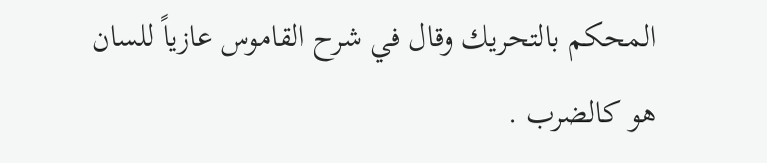المحكم بالتحريك وقال في شرح القاموس عازياً للسان هو كالضرب .